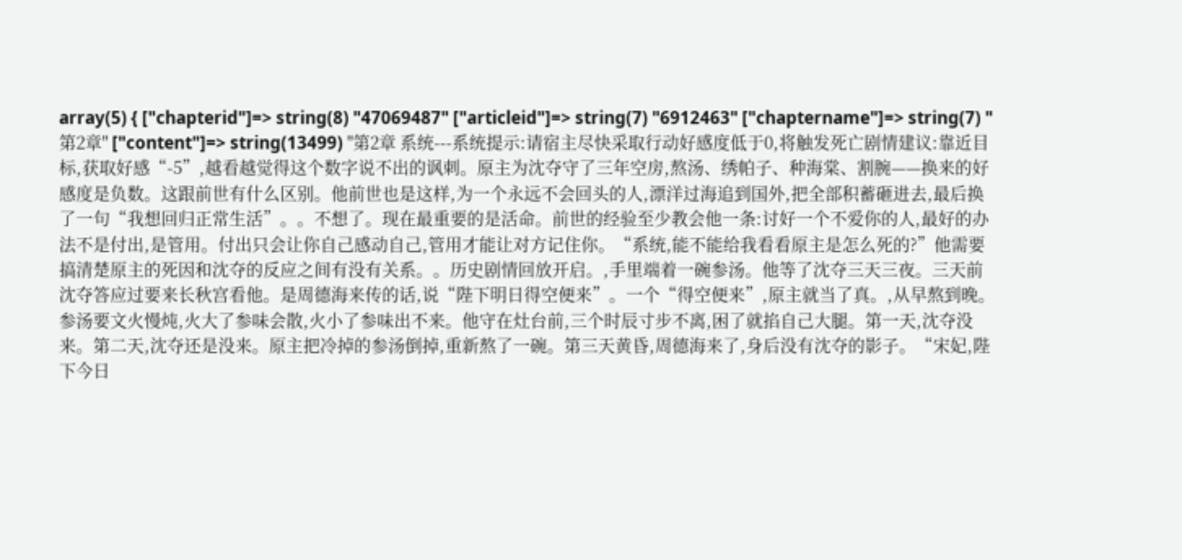array(5) { ["chapterid"]=> string(8) "47069487" ["articleid"]=> string(7) "6912463" ["chaptername"]=> string(7) "第2章" ["content"]=> string(13499) "第2章 系统---系统提示:请宿主尽快采取行动好感度低于0,将触发死亡剧情建议:靠近目标,获取好感“-5”,越看越觉得这个数字说不出的讽刺。原主为沈夺守了三年空房,熬汤、绣帕子、种海棠、割腕——换来的好感度是负数。这跟前世有什么区别。他前世也是这样,为一个永远不会回头的人,漂洋过海追到国外,把全部积蓄砸进去,最后换了一句“我想回归正常生活”。。不想了。现在最重要的是活命。前世的经验至少教会他一条:讨好一个不爱你的人,最好的办法不是付出,是管用。付出只会让你自己感动自己,管用才能让对方记住你。“系统,能不能给我看看原主是怎么死的?”他需要搞清楚原主的死因和沈夺的反应之间有没有关系。。历史剧情回放开启。,手里端着一碗参汤。他等了沈夺三天三夜。三天前沈夺答应过要来长秋宫看他。是周德海来传的话,说“陛下明日得空便来”。一个“得空便来”,原主就当了真。,从早熬到晚。参汤要文火慢炖,火大了参味会散,火小了参味出不来。他守在灶台前,三个时辰寸步不离,困了就掐自己大腿。第一天,沈夺没来。第二天,沈夺还是没来。原主把冷掉的参汤倒掉,重新熬了一碗。第三天黄昏,周德海来了,身后没有沈夺的影子。“宋妃,陛下今日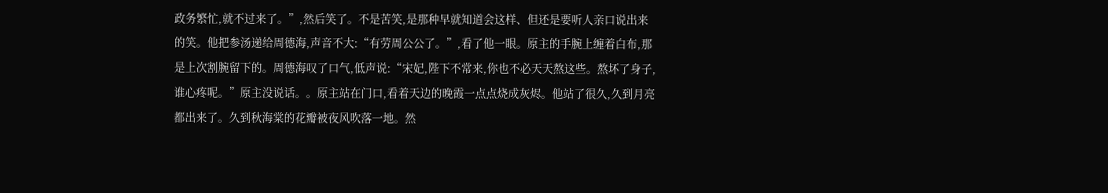政务繁忙,就不过来了。”,然后笑了。不是苦笑,是那种早就知道会这样、但还是要听人亲口说出来的笑。他把参汤递给周德海,声音不大:“有劳周公公了。”,看了他一眼。原主的手腕上缠着白布,那是上次割腕留下的。周德海叹了口气,低声说:“宋妃,陛下不常来,你也不必天天熬这些。熬坏了身子,谁心疼呢。”原主没说话。。原主站在门口,看着天边的晚霞一点点烧成灰烬。他站了很久,久到月亮都出来了。久到秋海棠的花瓣被夜风吹落一地。然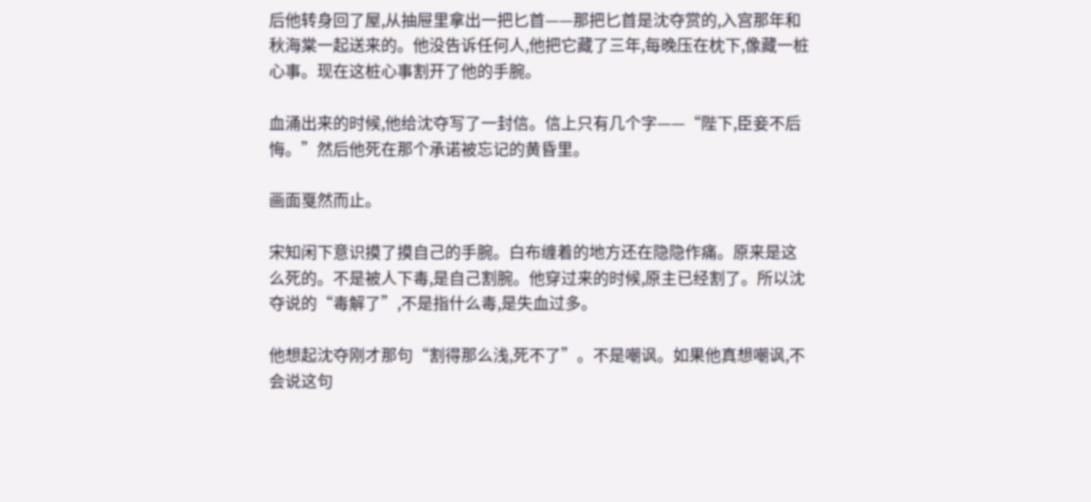后他转身回了屋,从抽屉里拿出一把匕首——那把匕首是沈夺赏的,入宫那年和秋海棠一起送来的。他没告诉任何人,他把它藏了三年,每晚压在枕下,像藏一桩心事。现在这桩心事割开了他的手腕。

血涌出来的时候,他给沈夺写了一封信。信上只有几个字——“陛下,臣妾不后悔。”然后他死在那个承诺被忘记的黄昏里。

画面戛然而止。

宋知闲下意识摸了摸自己的手腕。白布缠着的地方还在隐隐作痛。原来是这么死的。不是被人下毒,是自己割腕。他穿过来的时候,原主已经割了。所以沈夺说的“毒解了”,不是指什么毒,是失血过多。

他想起沈夺刚才那句“割得那么浅,死不了”。不是嘲讽。如果他真想嘲讽,不会说这句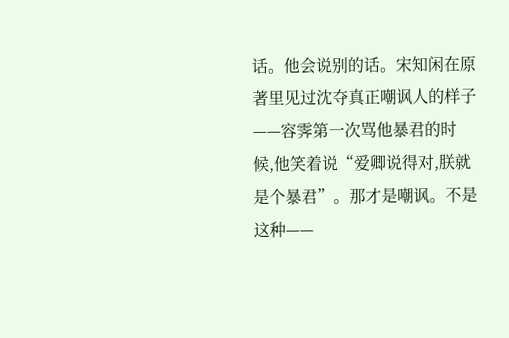话。他会说别的话。宋知闲在原著里见过沈夺真正嘲讽人的样子——容霁第一次骂他暴君的时候,他笑着说“爱卿说得对,朕就是个暴君”。那才是嘲讽。不是这种——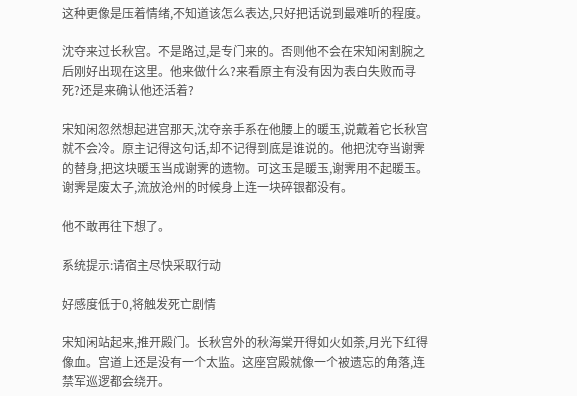这种更像是压着情绪,不知道该怎么表达,只好把话说到最难听的程度。

沈夺来过长秋宫。不是路过,是专门来的。否则他不会在宋知闲割腕之后刚好出现在这里。他来做什么?来看原主有没有因为表白失败而寻死?还是来确认他还活着?

宋知闲忽然想起进宫那天,沈夺亲手系在他腰上的暖玉,说戴着它长秋宫就不会冷。原主记得这句话,却不记得到底是谁说的。他把沈夺当谢霁的替身,把这块暖玉当成谢霁的遗物。可这玉是暖玉,谢霁用不起暖玉。谢霁是废太子,流放沧州的时候身上连一块碎银都没有。

他不敢再往下想了。

系统提示:请宿主尽快采取行动

好感度低于0,将触发死亡剧情

宋知闲站起来,推开殿门。长秋宫外的秋海棠开得如火如荼,月光下红得像血。宫道上还是没有一个太监。这座宫殿就像一个被遗忘的角落,连禁军巡逻都会绕开。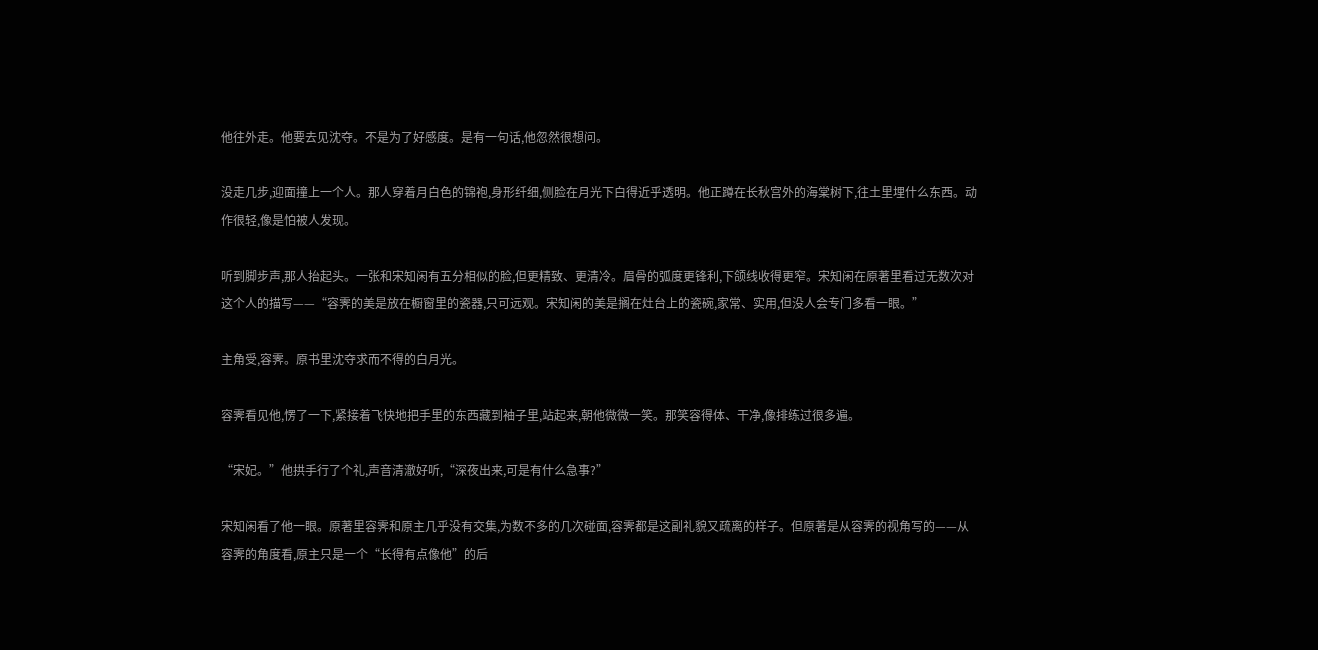他往外走。他要去见沈夺。不是为了好感度。是有一句话,他忽然很想问。

没走几步,迎面撞上一个人。那人穿着月白色的锦袍,身形纤细,侧脸在月光下白得近乎透明。他正蹲在长秋宫外的海棠树下,往土里埋什么东西。动作很轻,像是怕被人发现。

听到脚步声,那人抬起头。一张和宋知闲有五分相似的脸,但更精致、更清冷。眉骨的弧度更锋利,下颌线收得更窄。宋知闲在原著里看过无数次对这个人的描写——“容霁的美是放在橱窗里的瓷器,只可远观。宋知闲的美是搁在灶台上的瓷碗,家常、实用,但没人会专门多看一眼。”

主角受,容霁。原书里沈夺求而不得的白月光。

容霁看见他,愣了一下,紧接着飞快地把手里的东西藏到袖子里,站起来,朝他微微一笑。那笑容得体、干净,像排练过很多遍。

“宋妃。”他拱手行了个礼,声音清澈好听,“深夜出来,可是有什么急事?”

宋知闲看了他一眼。原著里容霁和原主几乎没有交集,为数不多的几次碰面,容霁都是这副礼貌又疏离的样子。但原著是从容霁的视角写的——从容霁的角度看,原主只是一个“长得有点像他”的后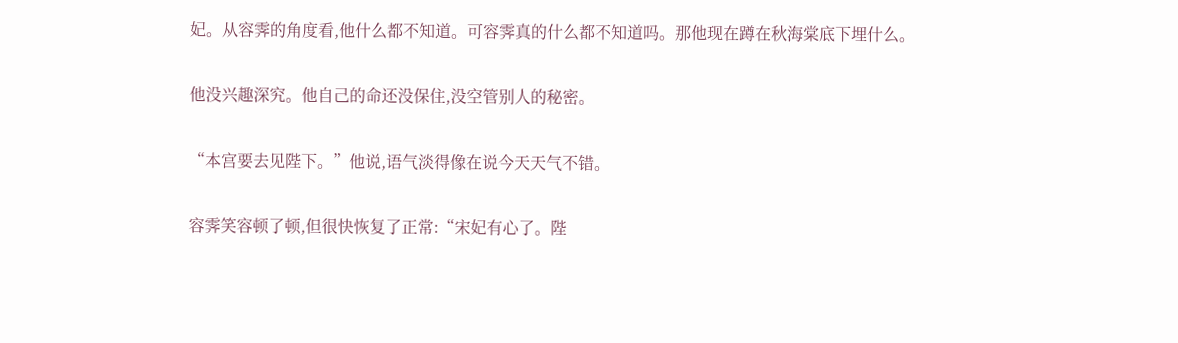妃。从容霁的角度看,他什么都不知道。可容霁真的什么都不知道吗。那他现在蹲在秋海棠底下埋什么。

他没兴趣深究。他自己的命还没保住,没空管别人的秘密。

“本宫要去见陛下。”他说,语气淡得像在说今天天气不错。

容霁笑容顿了顿,但很快恢复了正常:“宋妃有心了。陛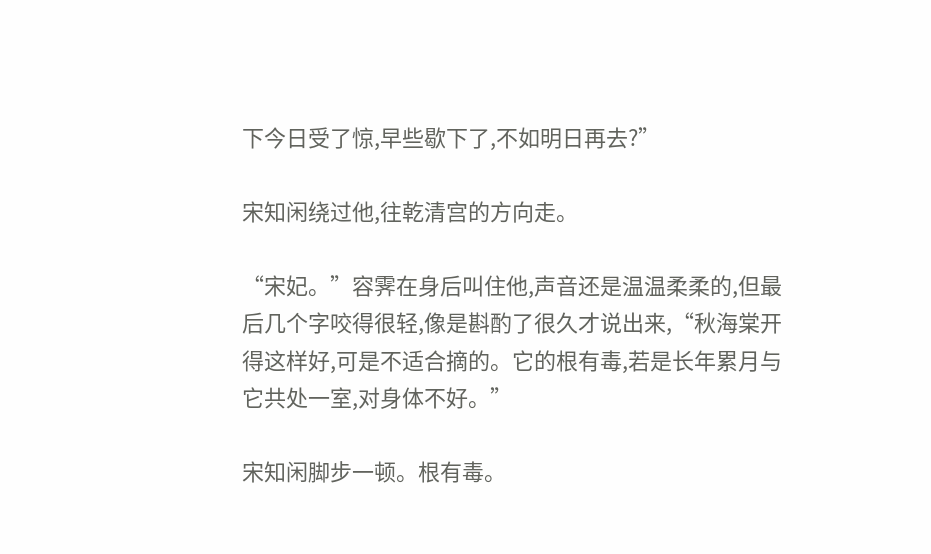下今日受了惊,早些歇下了,不如明日再去?”

宋知闲绕过他,往乾清宫的方向走。

“宋妃。”容霁在身后叫住他,声音还是温温柔柔的,但最后几个字咬得很轻,像是斟酌了很久才说出来,“秋海棠开得这样好,可是不适合摘的。它的根有毒,若是长年累月与它共处一室,对身体不好。”

宋知闲脚步一顿。根有毒。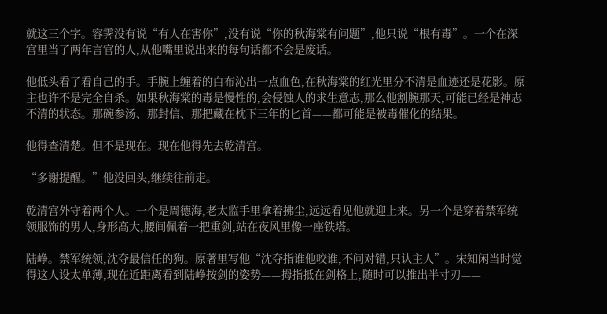就这三个字。容霁没有说“有人在害你”,没有说“你的秋海棠有问题”,他只说“根有毒”。一个在深宫里当了两年言官的人,从他嘴里说出来的每句话都不会是废话。

他低头看了看自己的手。手腕上缠着的白布沁出一点血色,在秋海棠的红光里分不清是血迹还是花影。原主也许不是完全自杀。如果秋海棠的毒是慢性的,会侵蚀人的求生意志,那么他割腕那天,可能已经是神志不清的状态。那碗参汤、那封信、那把藏在枕下三年的匕首——都可能是被毒催化的结果。

他得查清楚。但不是现在。现在他得先去乾清宫。

“多谢提醒。”他没回头,继续往前走。

乾清宫外守着两个人。一个是周德海,老太监手里拿着拂尘,远远看见他就迎上来。另一个是穿着禁军统领服饰的男人,身形高大,腰间佩着一把重剑,站在夜风里像一座铁塔。

陆峥。禁军统领,沈夺最信任的狗。原著里写他“沈夺指谁他咬谁,不问对错,只认主人”。宋知闲当时觉得这人设太单薄,现在近距离看到陆峥按剑的姿势——拇指抵在剑格上,随时可以推出半寸刃——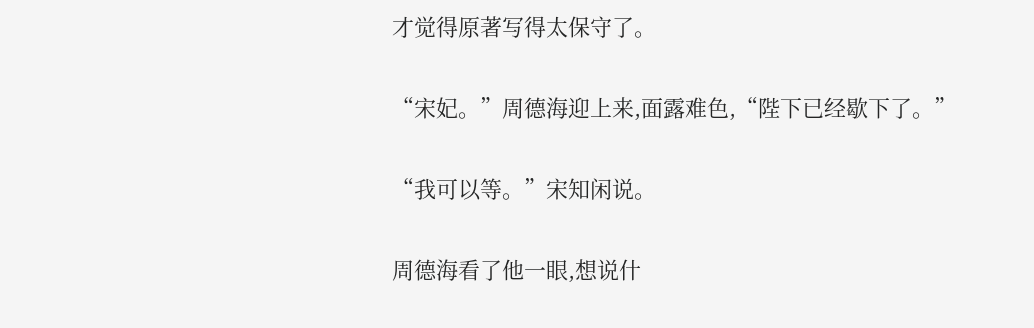才觉得原著写得太保守了。

“宋妃。”周德海迎上来,面露难色,“陛下已经歇下了。”

“我可以等。”宋知闲说。

周德海看了他一眼,想说什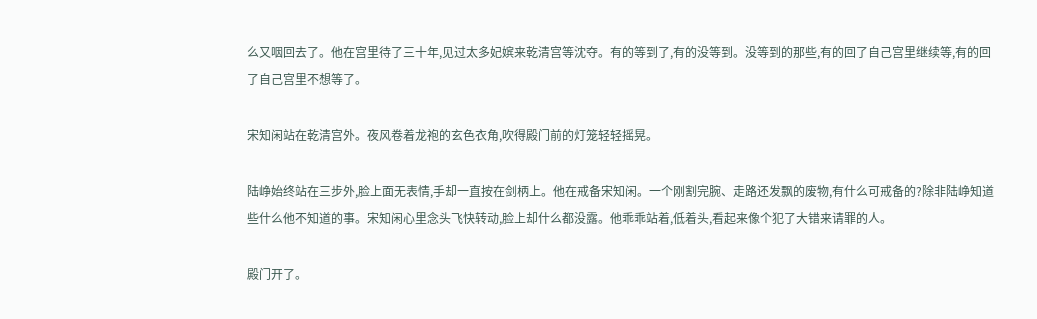么又咽回去了。他在宫里待了三十年,见过太多妃嫔来乾清宫等沈夺。有的等到了,有的没等到。没等到的那些,有的回了自己宫里继续等,有的回了自己宫里不想等了。

宋知闲站在乾清宫外。夜风卷着龙袍的玄色衣角,吹得殿门前的灯笼轻轻摇晃。

陆峥始终站在三步外,脸上面无表情,手却一直按在剑柄上。他在戒备宋知闲。一个刚割完腕、走路还发飘的废物,有什么可戒备的?除非陆峥知道些什么他不知道的事。宋知闲心里念头飞快转动,脸上却什么都没露。他乖乖站着,低着头,看起来像个犯了大错来请罪的人。

殿门开了。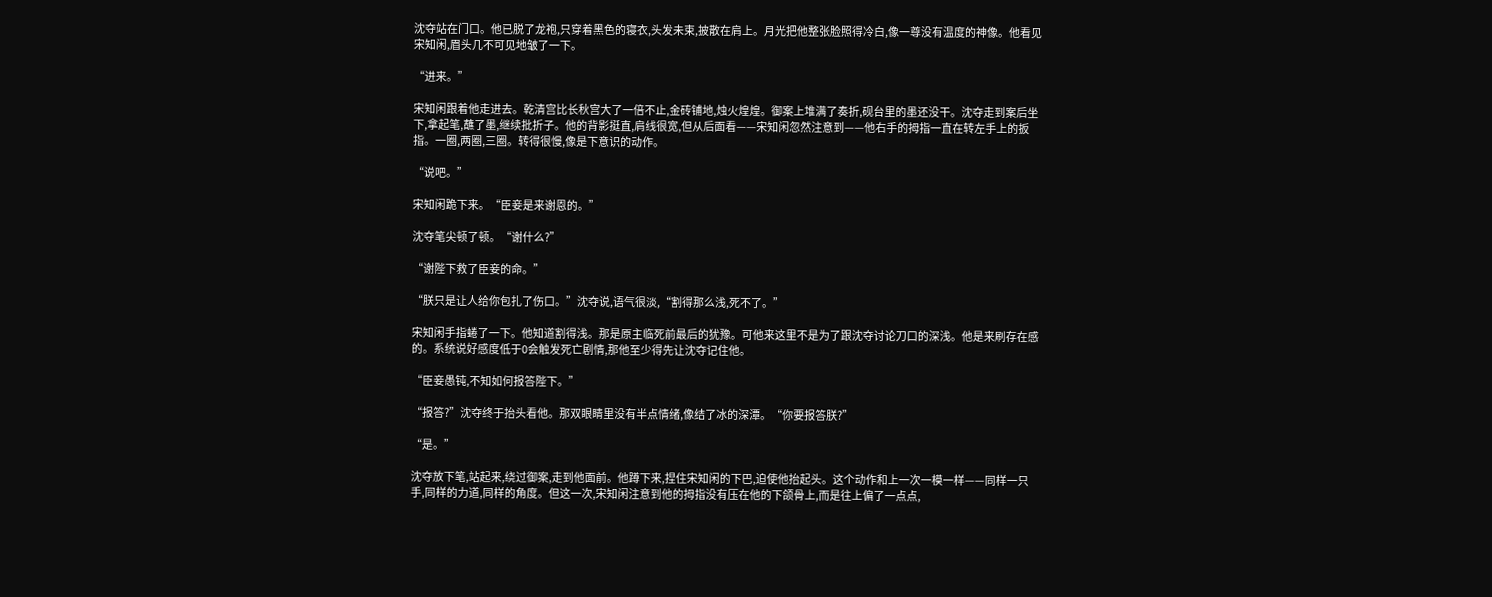沈夺站在门口。他已脱了龙袍,只穿着黑色的寝衣,头发未束,披散在肩上。月光把他整张脸照得冷白,像一尊没有温度的神像。他看见宋知闲,眉头几不可见地皱了一下。

“进来。”

宋知闲跟着他走进去。乾清宫比长秋宫大了一倍不止,金砖铺地,烛火煌煌。御案上堆满了奏折,砚台里的墨还没干。沈夺走到案后坐下,拿起笔,蘸了墨,继续批折子。他的背影挺直,肩线很宽,但从后面看——宋知闲忽然注意到——他右手的拇指一直在转左手上的扳指。一圈,两圈,三圈。转得很慢,像是下意识的动作。

“说吧。”

宋知闲跪下来。“臣妾是来谢恩的。”

沈夺笔尖顿了顿。“谢什么?”

“谢陛下救了臣妾的命。”

“朕只是让人给你包扎了伤口。”沈夺说,语气很淡,“割得那么浅,死不了。”

宋知闲手指蜷了一下。他知道割得浅。那是原主临死前最后的犹豫。可他来这里不是为了跟沈夺讨论刀口的深浅。他是来刷存在感的。系统说好感度低于0会触发死亡剧情,那他至少得先让沈夺记住他。

“臣妾愚钝,不知如何报答陛下。”

“报答?”沈夺终于抬头看他。那双眼睛里没有半点情绪,像结了冰的深潭。“你要报答朕?”

“是。”

沈夺放下笔,站起来,绕过御案,走到他面前。他蹲下来,捏住宋知闲的下巴,迫使他抬起头。这个动作和上一次一模一样——同样一只手,同样的力道,同样的角度。但这一次,宋知闲注意到他的拇指没有压在他的下颌骨上,而是往上偏了一点点,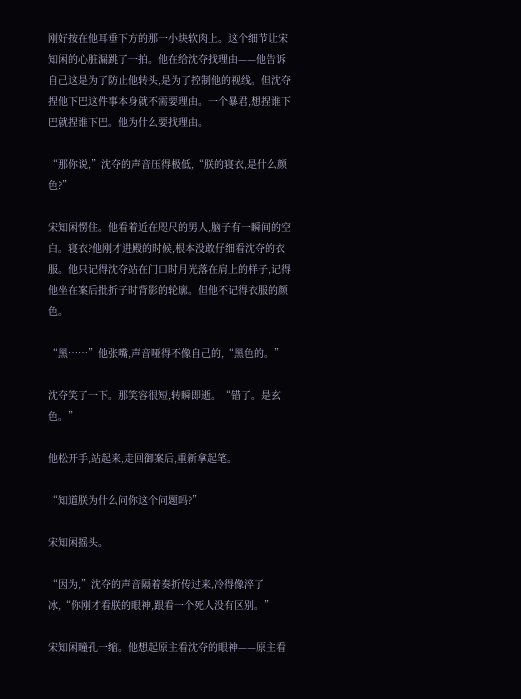刚好按在他耳垂下方的那一小块软肉上。这个细节让宋知闲的心脏漏跳了一拍。他在给沈夺找理由——他告诉自己这是为了防止他转头,是为了控制他的视线。但沈夺捏他下巴这件事本身就不需要理由。一个暴君,想捏谁下巴就捏谁下巴。他为什么要找理由。

“那你说,”沈夺的声音压得极低,“朕的寝衣,是什么颜色?”

宋知闲愣住。他看着近在咫尺的男人,脑子有一瞬间的空白。寝衣?他刚才进殿的时候,根本没敢仔细看沈夺的衣服。他只记得沈夺站在门口时月光落在肩上的样子,记得他坐在案后批折子时背影的轮廓。但他不记得衣服的颜色。

“黑……”他张嘴,声音哑得不像自己的,“黑色的。”

沈夺笑了一下。那笑容很短,转瞬即逝。“错了。是玄色。”

他松开手,站起来,走回御案后,重新拿起笔。

“知道朕为什么问你这个问题吗?”

宋知闲摇头。

“因为,”沈夺的声音隔着奏折传过来,冷得像淬了冰,“你刚才看朕的眼神,跟看一个死人没有区别。”

宋知闲瞳孔一缩。他想起原主看沈夺的眼神——原主看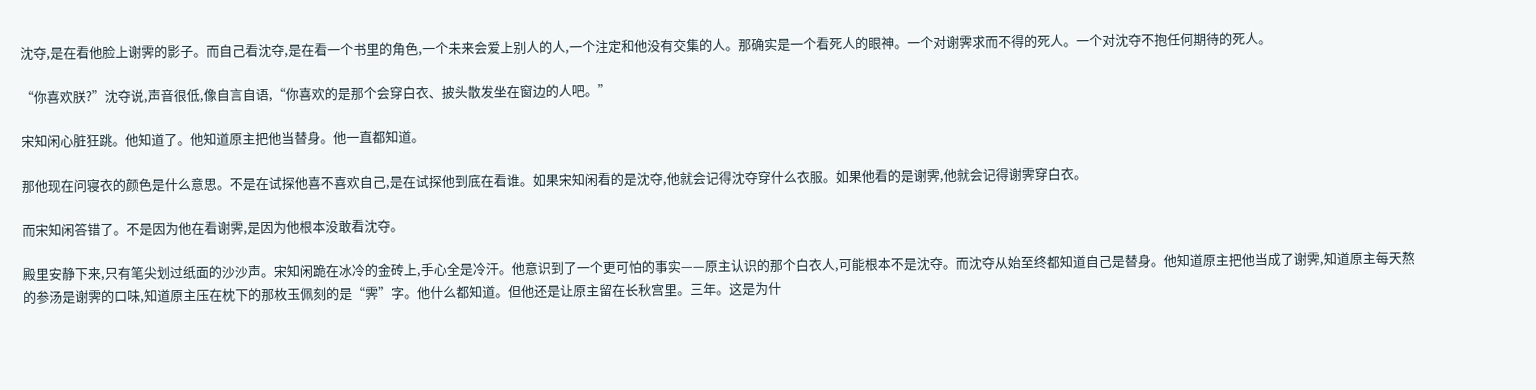沈夺,是在看他脸上谢霁的影子。而自己看沈夺,是在看一个书里的角色,一个未来会爱上别人的人,一个注定和他没有交集的人。那确实是一个看死人的眼神。一个对谢霁求而不得的死人。一个对沈夺不抱任何期待的死人。

“你喜欢朕?”沈夺说,声音很低,像自言自语,“你喜欢的是那个会穿白衣、披头散发坐在窗边的人吧。”

宋知闲心脏狂跳。他知道了。他知道原主把他当替身。他一直都知道。

那他现在问寝衣的颜色是什么意思。不是在试探他喜不喜欢自己,是在试探他到底在看谁。如果宋知闲看的是沈夺,他就会记得沈夺穿什么衣服。如果他看的是谢霁,他就会记得谢霁穿白衣。

而宋知闲答错了。不是因为他在看谢霁,是因为他根本没敢看沈夺。

殿里安静下来,只有笔尖划过纸面的沙沙声。宋知闲跪在冰冷的金砖上,手心全是冷汗。他意识到了一个更可怕的事实——原主认识的那个白衣人,可能根本不是沈夺。而沈夺从始至终都知道自己是替身。他知道原主把他当成了谢霁,知道原主每天熬的参汤是谢霁的口味,知道原主压在枕下的那枚玉佩刻的是“霁”字。他什么都知道。但他还是让原主留在长秋宫里。三年。这是为什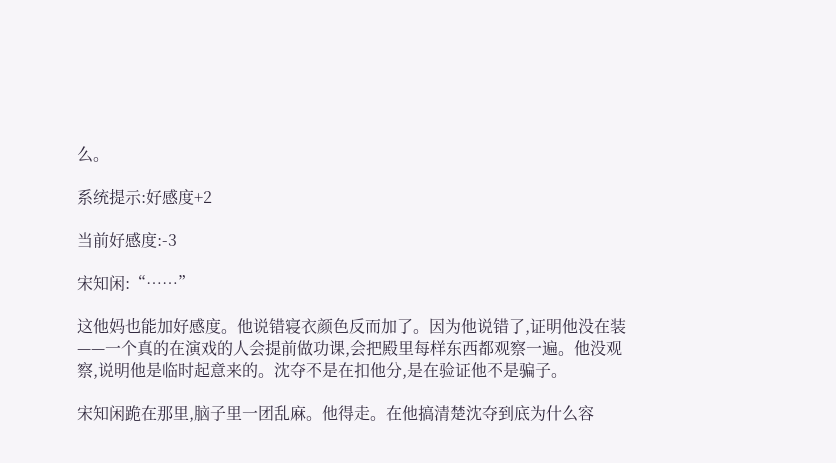么。

系统提示:好感度+2

当前好感度:-3

宋知闲:“……”

这他妈也能加好感度。他说错寝衣颜色反而加了。因为他说错了,证明他没在装——一个真的在演戏的人会提前做功课,会把殿里每样东西都观察一遍。他没观察,说明他是临时起意来的。沈夺不是在扣他分,是在验证他不是骗子。

宋知闲跪在那里,脑子里一团乱麻。他得走。在他搞清楚沈夺到底为什么容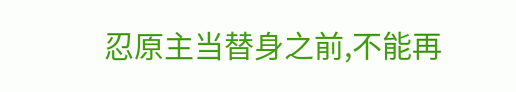忍原主当替身之前,不能再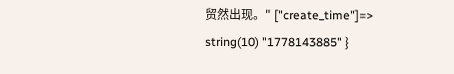贸然出现。" ["create_time"]=> string(10) "1778143885" }